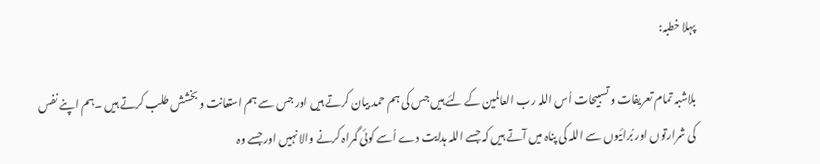پہلا خطبہ:

بلاشبہ تمام تعریفات و تسبیحات اُس اللہ رب العالمین کے لئے ہیں جس کی ہم حمد بیان کرتے ہیں اور جس سے ہم استعانت و بخشش طلب کرتے ہیں ۔ہم اپنے نفس کی شرارتوں اور بُرائیوں سے اللہ کی پناہ میں آتے ہیں کہ جسے اللہ ہدایت دے اُسے کوئی گمراہ کرنے والا نہیں اور جسے وہ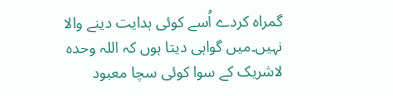گمراہ کردے اُسے کوئی ہدایت دینے والا نہیں۔میں گواہی دیتا ہوں کہ اللہ وحدہ لاشریک کے سوا کوئی سچا معبود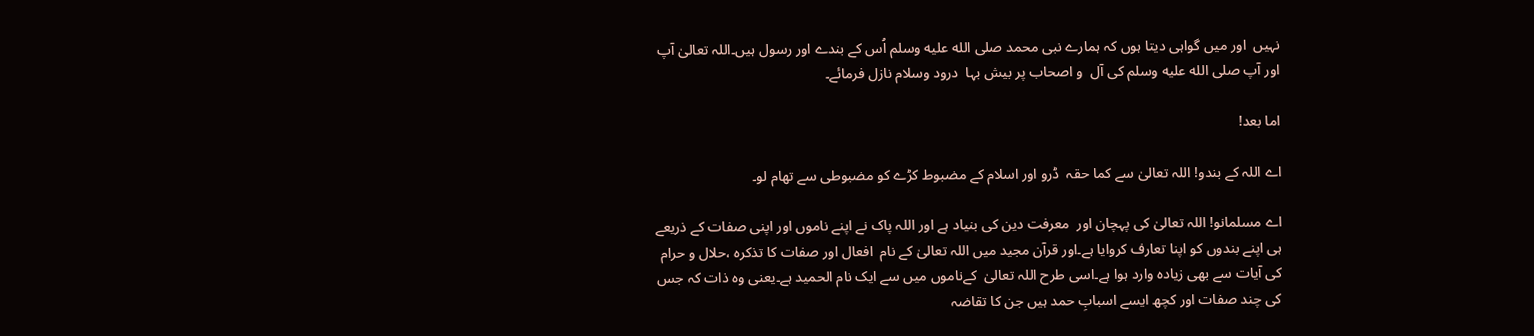نہیں  اور میں گواہی دیتا ہوں کہ ہمارے نبی محمد صلى الله عليه وسلم اُس کے بندے اور رسول ہیں۔اللہ تعالیٰ آپ اور آپ صلى الله عليه وسلم کی آل  و اصحاب پر بیش بہا  درود وسلام نازل فرمائے۔

اما بعد!

اے اللہ کے بندو! اللہ تعالیٰ سے کما حقہ  ڈرو اور اسلام کے مضبوط کڑے کو مضبوطی سے تھام لو۔

اے مسلمانو! اللہ تعالیٰ کی پہچان اور  معرفت دین کی بنیاد ہے اور اللہ پاک نے اپنے ناموں اور اپنی صفات کے ذریعے ہی اپنے بندوں کو اپنا تعارف کروایا ہے۔اور قرآن مجید میں اللہ تعالیٰ کے نام  افعال اور صفات کا تذکرہ ،حلال و حرام کی آیات سے بھی زیادہ وارد ہوا ہے۔اسی طرح اللہ تعالیٰ  کےناموں میں سے ایک نام الحمید ہے۔یعنی وہ ذات کہ جس کی چند صفات اور کچھ ایسے اسبابِ حمد ہیں جن کا تقاضہ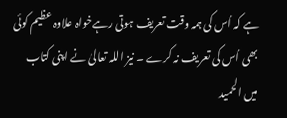ہے کہ اُس کی ہمہ وقت تعریف ہوتی رہےخواہ علاوہ عظیم کوئی بھی اُس کی تعریف نہ کرے ۔ نیز اللہ تعالیٰ نے اپنی کتاب میں الحمید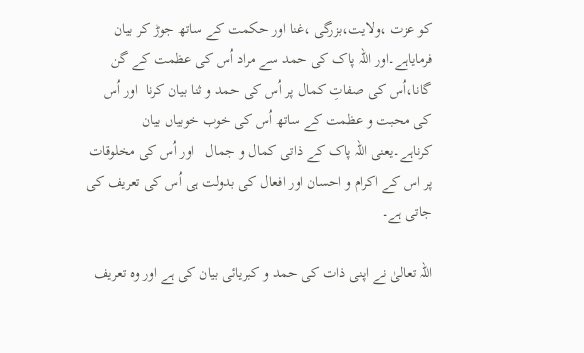کو عزت ،ولایت،بزرگی ،غنا اور حکمت کے ساتھ جوڑ کر بیان فرمایاہے۔اور اللہ پاک کی حمد سے مراد اُس کی عظمت کے گن گانا،اُس کی صفاتِ کمال پر اُس کی حمد و ثنا بیان کرنا  اور اُس کی محبت و عظمت کے ساتھ اُس کی خوب خوبیاں بیان کرناہے۔یعنی اللہ پاک کے ذاتی کمال و جمال   اور اُس کی مخلوقات  پر اس کے اکرام و احسان اور افعال کی بدولت ہی اُس کی تعریف کی جاتی ہے۔

اللہ تعالیٰ نے اپنی ذات کی حمد و کبریائی بیان کی ہے اور وہ تعریف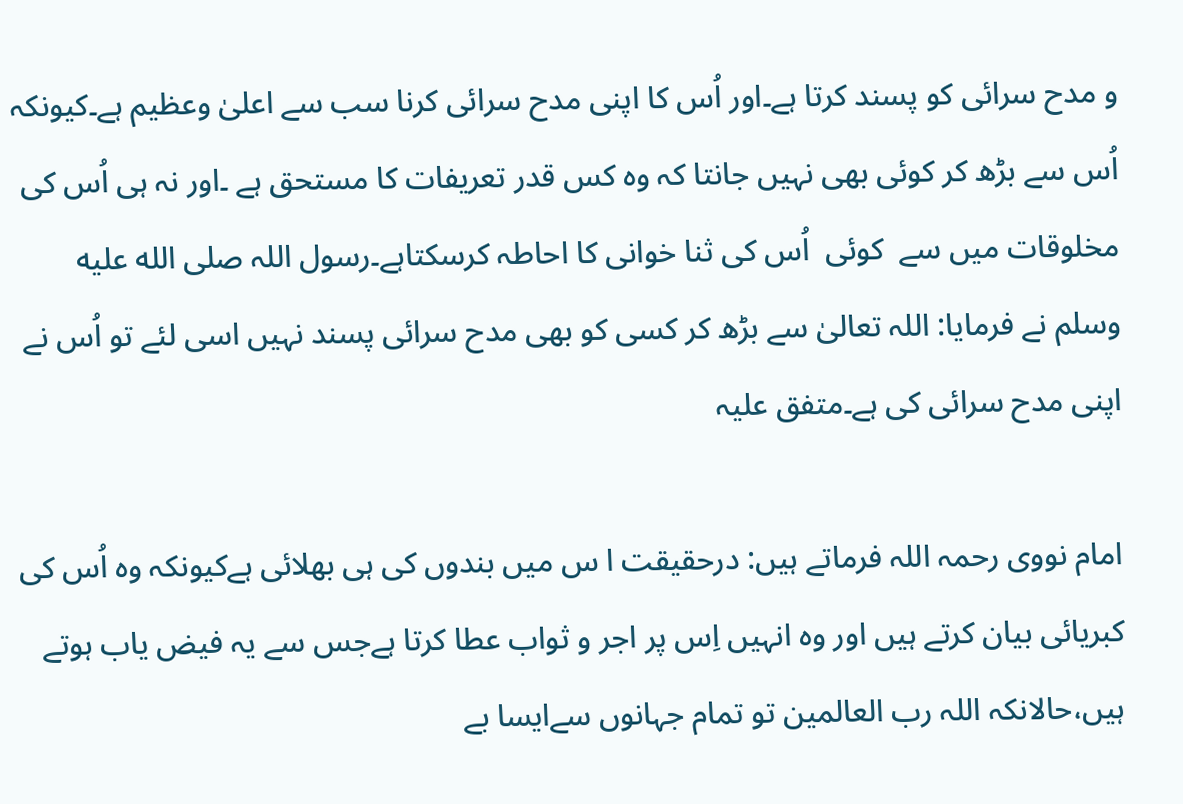و مدح سرائی کو پسند کرتا ہے۔اور اُس کا اپنی مدح سرائی کرنا سب سے اعلیٰ وعظیم ہے۔کیونکہ اُس سے بڑھ کر کوئی بھی نہیں جانتا کہ وہ کس قدر تعریفات کا مستحق ہے ۔اور نہ ہی اُس کی مخلوقات میں سے  کوئی  اُس کی ثنا خوانی کا احاطہ کرسکتاہے۔رسول اللہ صلى الله عليه وسلم نے فرمایا: اللہ تعالیٰ سے بڑھ کر کسی کو بھی مدح سرائی پسند نہیں اسی لئے تو اُس نے اپنی مدح سرائی کی ہے۔متفق علیہ

امام نووی رحمہ اللہ فرماتے ہیں: درحقیقت ا س میں بندوں کی ہی بھلائی ہےکیونکہ وہ اُس کی کبریائی بیان کرتے ہیں اور وہ انہیں اِس پر اجر و ثواب عطا کرتا ہےجس سے یہ فیض یاب ہوتے ہیں،حالانکہ اللہ رب العالمین تو تمام جہانوں سےایسا بے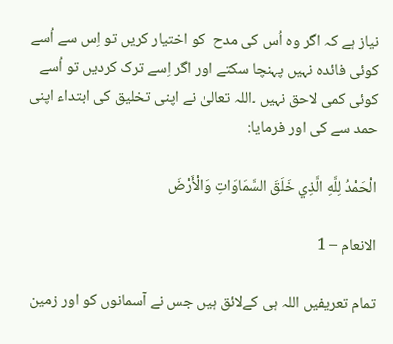نیاز ہے کہ اگر وہ اُس کی مدح  کو اختیار کریں تو اِس سے اُسے کوئی فائدہ نہیں پہنچا سکتے اور اگر اِسے ترک کردیں تو اُسے  کوئی کمی لاحق نہیں ۔اللہ تعالیٰ نے اپنی تخلیق کی ابتداء اپنی حمد سے کی اور فرمایا:

الْحَمْدُ لِلَّهِ الَّذِي خَلَقَ السَّمَاوَاتِ وَالْأَرْضَ

الانعام – 1

تمام تعریفیں اللہ ہی کےلائق ہیں جس نے آسمانوں کو اور زمین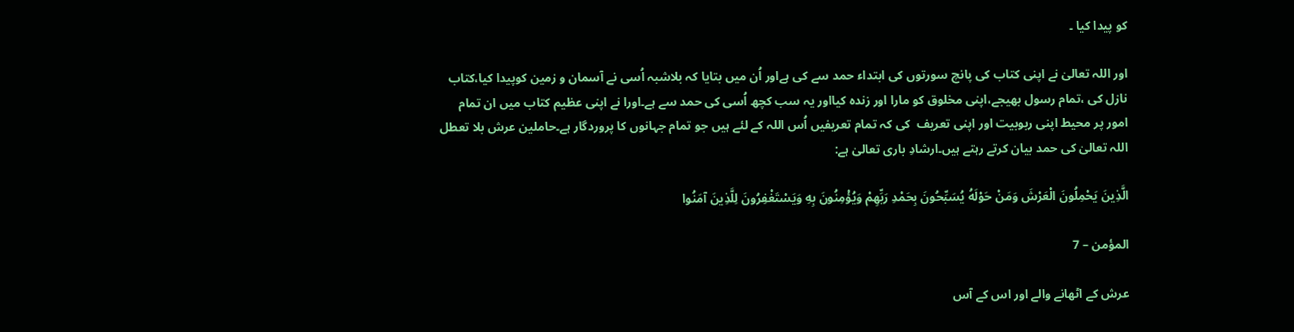کو پیدا کیا ۔

اور اللہ تعالیٰ نے اپنی کتاب کی پانچ سورتوں کی ابتداء حمد سے کی ہےاور اُن میں بتایا کہ بلاشبہ اُسی نے آسمان و زمین کوپیدا کیا،کتاب نازل کی ،تمام رسول بھیجے،اپنی مخلوق کو مارا اور زندہ کیااور یہ سب کچھ اُسی کی حمد سے ہے۔اورا نے اپنی عظیم کتاب میں ان تمام امور پر محیط اپنی ربوبیت اور اپنی تعریف  کی کہ تمام تعریفیں اُس اللہ کے لئے ہیں جو تمام جہانوں کا پروردگار ہے۔حاملین عرش بلا تعطل اللہ تعالیٰ کی حمد بیان کرتے رہتے ہیں۔ارشادِ باری تعالیٰ ہے:

الَّذِينَ يَحْمِلُونَ الْعَرْشَ وَمَنْ حَوْلَهُ يُسَبِّحُونَ بِحَمْدِ رَبِّهِمْ وَيُؤْمِنُونَ بِهِ وَيَسْتَغْفِرُونَ لِلَّذِينَ آمَنُوا

المؤمن – 7

عرش کے اٹھانے والے اور اس کے آس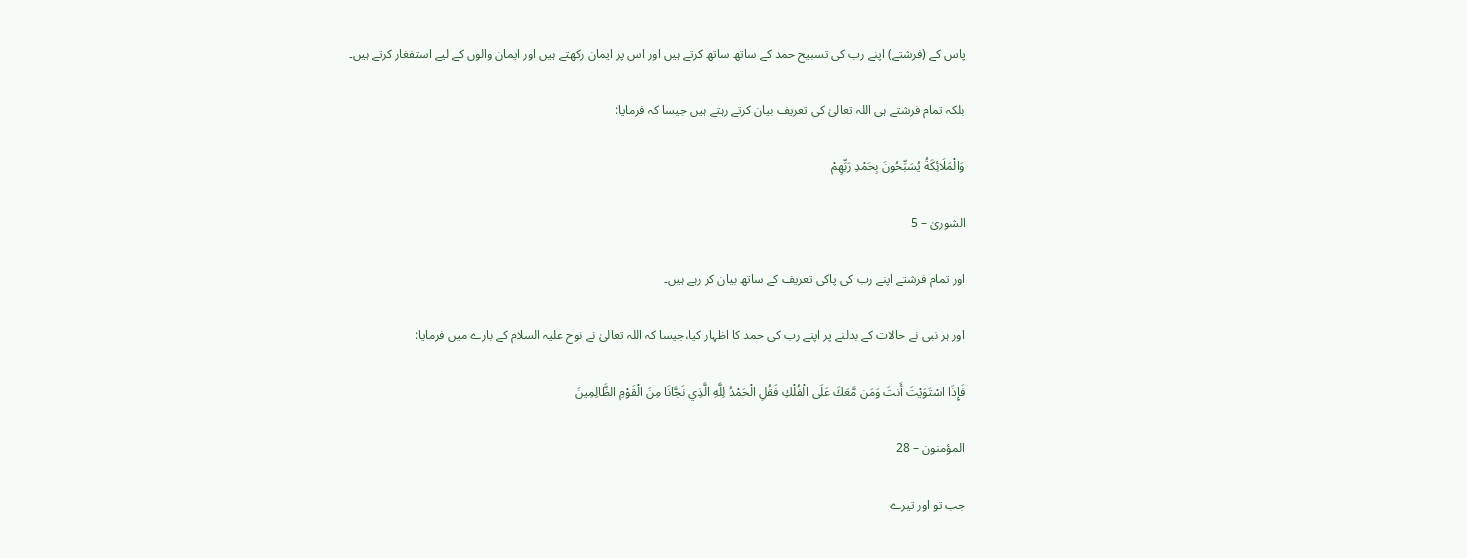پاس کے (فرشتے) اپنے رب کی تسبیح حمد کے ساتھ ساتھ کرتے ہیں اور اس پر ایمان رکھتے ہیں اور ایمان والوں کے لیے استفغار کرتے ہیں۔

بلکہ تمام فرشتے ہی اللہ تعالیٰ کی تعریف بیان کرتے رہتے ہیں جیسا کہ فرمایا:

وَالْمَلَائِكَةُ يُسَبِّحُونَ بِحَمْدِ رَبِّهِمْ

الشوریٰ – 5

اور تمام فرشتے اپنے رب کی پاکی تعریف کے ساتھ بیان کر رہے ہیں۔

اور ہر نبی نے حالات کے بدلنے پر اپنے رب کی حمد کا اظہار کیا،جیسا کہ اللہ تعالیٰ نے نوح علیہ السلام کے بارے میں فرمایا:

فَإِذَا اسْتَوَيْتَ أَنتَ وَمَن مَّعَكَ عَلَى الْفُلْكِ فَقُلِ الْحَمْدُ لِلَّهِ الَّذِي نَجَّانَا مِنَ الْقَوْمِ الظَّالِمِينَ

المؤمنون – 28

جب تو اور تیرے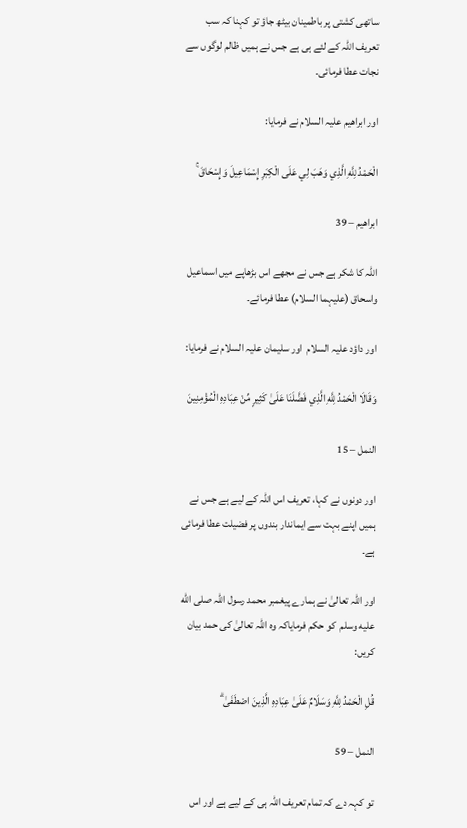ساتھی کشتی پر باطمینان بیٹھ جاؤ تو کہنا کہ سب تعریف اللہ کے لئے ہی ہے جس نے ہمیں ظالم لوگوں سے نجات عطا فرمائی۔

اور ابراھیم علیہ السلام نے فرمایا:

الْحَمْدُ لِلَّهِ الَّذِي وَهَبَ لِي عَلَى الْكِبَرِ إِسْمَاعِيلَ وَإِسْحَاقَ ۚ

ابراھیم – 39

اللہ کا شکر ہے جس نے مجھے اس بڑھاپے میں اسماعیل واسحاق (علیہما السلام) عطا فرمائے۔

اور داؤد علیہ السلام  اور سلیمان علیہ السلام نے فرمایا:

وَقَالَا الْحَمْدُ لِلَّهِ الَّذِي فَضَّلَنَا عَلَىٰ كَثِيرٍ مِّنْ عِبَادِهِ الْمُؤْمِنِينَ

النمل – 15

اور دونوں نے کہا، تعریف اس اللہ کے لیے ہے جس نے ہمیں اپنے بہت سے ایماندار بندوں پر فضیلت عطا فرمائی ہے۔

اور اللہ تعالیٰ نے ہمارے پیغمبر محمد رسول اللہ صلى الله عليه وسلم  کو حکم فرمایاکہ وہ اللہ تعالیٰ کی حمد بیان کریں:

قُلِ الْحَمْدُ لِلَّهِ وَسَلَامٌ عَلَىٰ عِبَادِهِ الَّذِينَ اصْطَفَىٰ ۗ

النمل – 59

تو کہہ دے کہ تمام تعریف اللہ ہی کے لیے ہے اور اس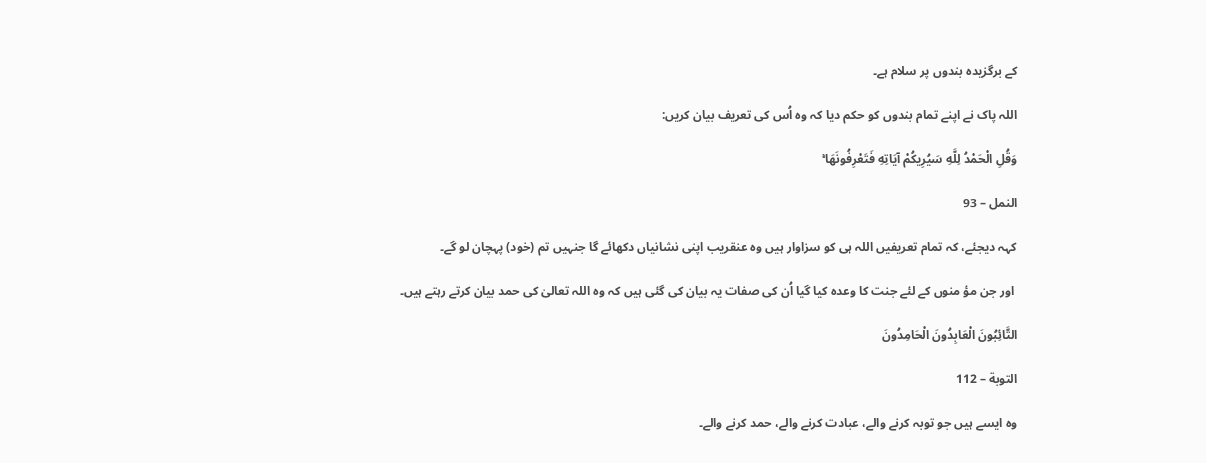کے برگزیده بندوں پر سلام ہے۔

اللہ پاک نے اپنے تمام بندوں کو حکم دیا کہ وہ اُس کی تعریف بیان کریں:

وَقُلِ الْحَمْدُ لِلَّهِ سَيُرِيكُمْ آيَاتِهِ فَتَعْرِفُونَهَا ۚ

النمل – 93

کہہ دیجئے، کہ تمام تعریفیں اللہ ہی کو سزاوار ہیں وه عنقریب اپنی نشانیاں دکھائے گا جنہیں تم (خود) پہچان لو گے۔

 اور جن مؤ منوں کے لئے جنت کا وعدہ کیا گیا اُن کی صفات یہ بیان کی گئی ہیں کہ وہ اللہ تعالیٰ کی حمد بیان کرتے رہتے ہیں۔

التَّائِبُونَ الْعَابِدُونَ الْحَامِدُونَ

التوبة – 112

وه ایسے ہیں جو توبہ کرنے والے، عبادت کرنے والے، حمد کرنے والے۔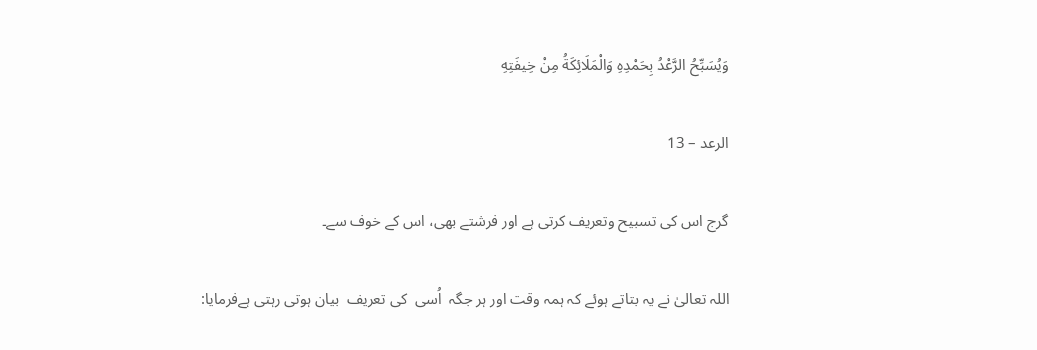وَيُسَبِّحُ الرَّعْدُ بِحَمْدِهِ وَالْمَلَائِكَةُ مِنْ خِيفَتِهِ

الرعد – 13

گرج اس کی تسبیح وتعریف کرتی ہے اور فرشتے بھی، اس کے خوف سے۔

اللہ تعالیٰ نے یہ بتاتے ہوئے کہ ہمہ وقت اور ہر جگہ  اُسی  کی تعریف  بیان ہوتی رہتی ہےفرمایا: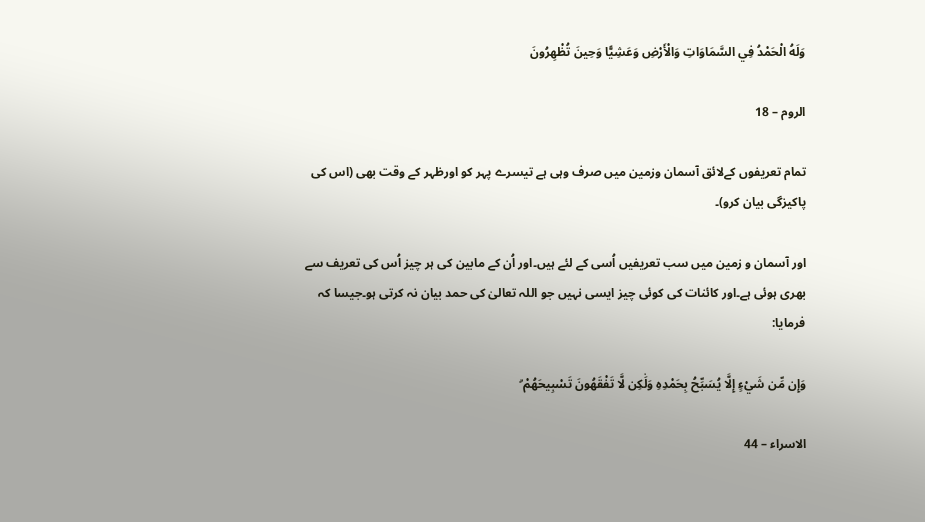وَلَهُ الْحَمْدُ فِي السَّمَاوَاتِ وَالْأَرْضِ وَعَشِيًّا وَحِينَ تُظْهِرُونَ

الروم – 18

تمام تعریفوں کےلائق آسمان وزمین میں صرف وہی ہے تیسرے پہر کو اورظہر کے وقت بھی (اس کی پاکیزگی بیان کرو)۔

اور آسمان و زمین میں سب تعریفیں اُسی کے لئے ہیں۔اور اُن کے مابین کی ہر چیز اُس کی تعریف سے بھری ہوئی ہے۔اور کائنات کی کوئی چیز ایسی نہیں جو اللہ تعالیٰ کی حمد بیان نہ کرتی ہو۔جیسا کہ فرمایا:

وَإِن مِّن شَيْءٍ إِلَّا يُسَبِّحُ بِحَمْدِهِ وَلَٰكِن لَّا تَفْقَهُونَ تَسْبِيحَهُمْ ۗ

الاسراء – 44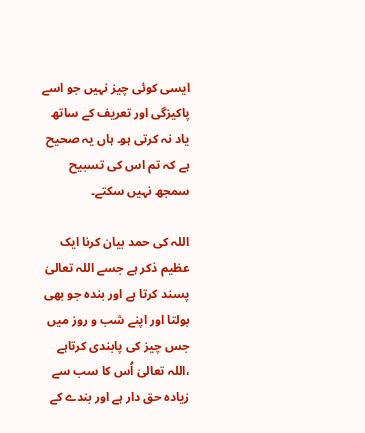ایسی کوئی چیز نہیں جو اسے پاکیزگی اور تعریف کے ساتھ یاد نہ کرتی ہو۔ ہاں یہ صحیح ہے کہ تم اس کی تسبیح سمجھ نہیں سکتے۔

اللہ کی حمد بیان کرنا ایک عظیم ذکر ہے جسے اللہ تعالیٰ پسند کرتا ہے اور بندہ جو بھی بولتا اور اپنے شب و روز میں جس چیز کی پابندی کرتاہے ،اللہ تعالیٰ اُس کا سب سے زیادہ حق دار ہے اور بندے کے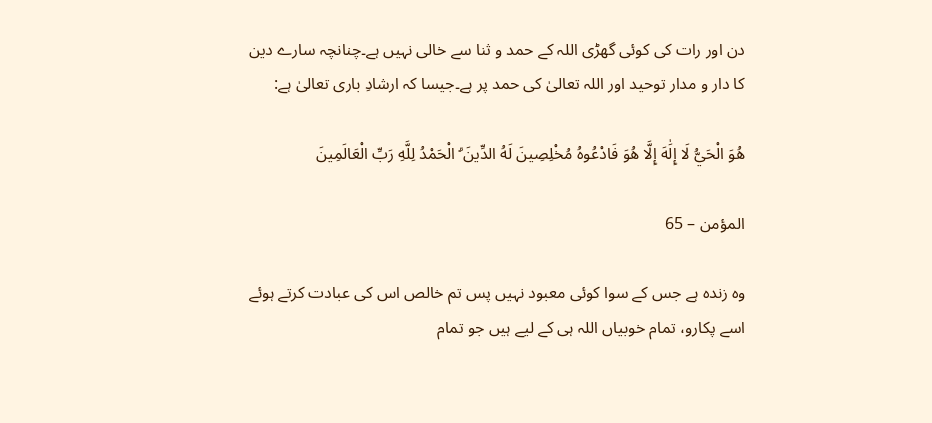دن اور رات کی کوئی گھڑی اللہ کے حمد و ثنا سے خالی نہیں ہے۔چنانچہ سارے دین کا دار و مدار توحید اور اللہ تعالیٰ کی حمد پر ہے۔جیسا کہ ارشادِ باری تعالیٰ ہے:

هُوَ الْحَيُّ لَا إِلَٰهَ إِلَّا هُوَ فَادْعُوهُ مُخْلِصِينَ لَهُ الدِّينَ ۗ الْحَمْدُ لِلَّهِ رَبِّ الْعَالَمِينَ

المؤمن – 65

وه زنده ہے جس کے سوا کوئی معبود نہیں پس تم خالص اس کی عبادت کرتے ہوئے اسے پکارو، تمام خوبیاں اللہ ہی کے لیے ہیں جو تمام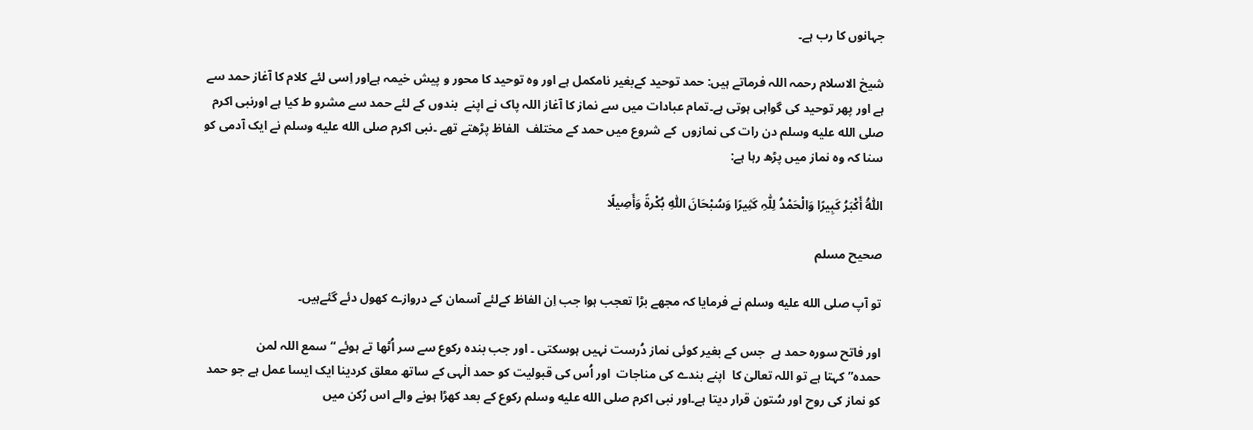جہانوں کا رب ہے۔

شیخ الاسلام رحمہ اللہ فرماتے ہیں: حمد توحید کےبغیر نامکمل ہے اور وہ توحید کا محور و پیش خیمہ ہےاور اِسی لئے کلام کا آغاز حمد سے ہے اور پھر توحید کی گواہی ہوتی ہے۔تمام عبادات میں سے نماز کا آغاز اللہ پاک نے اپنے  بندوں کے لئے حمد سے مشرو ط کیا ہے اورنبی اکرم صلى الله عليه وسلم دن رات کی نمازوں  کے شروع میں حمد کے مختلف  الفاظ پڑھتے تھے ۔نبی اکرم صلى الله عليه وسلم نے ایک آدمی کو سنا کہ وہ نماز میں پڑھ رہا ہے:

اَللّٰہُ أَکْبَرُ کَبِیرًا وَالْحَمْدُ لِلّٰہِ کَثِیرًا وَسُبْحَانَ اللّٰہِ بُکْرةً وَأَصِیلًا

صحیح مسلم

تو آپ صلى الله عليه وسلم نے فرمایا کہ مجھے بڑا تعجب ہوا جب اِن الفاظ کےلئے آسمان کے دروازے کھول دئے گئےہیں۔

اور فاتح سورہ حمد ہے  جس کے بغیر کوئی نماز دُرست نہیں ہوسکتی ۔ اور جب بندہ رکوع سے سر اُٹھا تے ہوئے “سمع اللہ لمن حمدہ”کہتا ہے تو اللہ تعالیٰ کا  اپنے بندے کی مناجات  اور اُس کی قبولیت کو حمد الٰہی کے ساتھ معلق کردینا ایک ایسا عمل ہے جو حمد کو نماز کی روح اور سُتون قرار دیتا ہے۔اور نبی اکرم صلى الله عليه وسلم رکوع کے بعد کھڑا ہونے والے اس رُکن میں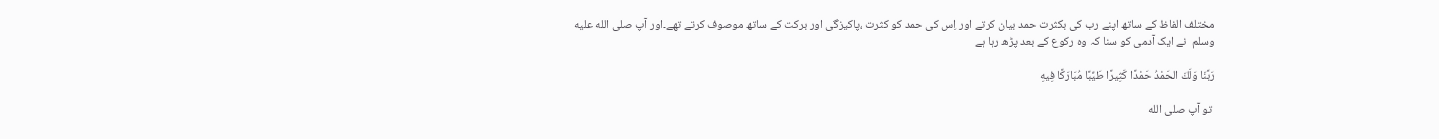مختلف الفاظ کے ساتھ اپنے رب کی بکثرت حمد بیان کرتے اور اِس کی حمد کو کثرت ،پاکیزگی اور برکت کے ساتھ موصوف کرتے تھے۔اور آپ صلى الله عليه وسلم  نے ایک آدمی کو سنا کہ وہ رکوع کے بعد پڑھ رہا ہے

رَبَّنَا وَلَكَ الحَمْدُ حَمْدًا كَثِيرًا طَيِّبًا مُبَارَكًا فِيهِ

 تو آپ صلى الله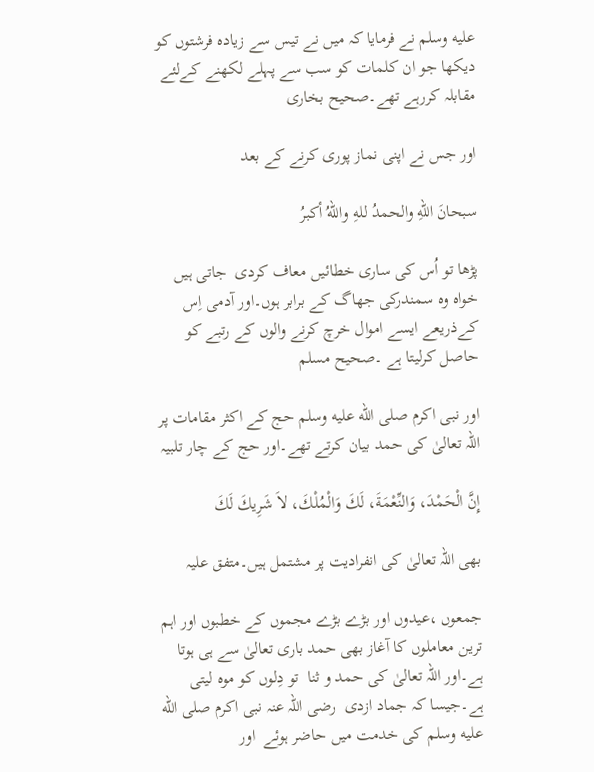عليه وسلم نے فرمایا کہ میں نے تیس سے زیادہ فرشتوں کو دیکھا جو ان کلمات کو سب سے پہلے لکھنے کےلئے مقابلہ کررہے تھے۔صحیح بخاری

اور جس نے اپنی نماز پوری کرنے کے بعد

سبحانَ اللهِ والحمدُ للهِ واللهُ أكبرُ

پڑھا تو اُس کی ساری خطائیں معاف کردی  جاتی ہیں خواہ وہ سمندرکی جھاگ کے برابر ہوں۔اور آدمی اِس کےذریعے ایسے اموال خرچ کرنے والوں کے رتبے کو حاصل کرلیتا ہے ۔صحیح مسلم

اور نبی اکرم صلى الله عليه وسلم حج کے اکثر مقامات پر اللہ تعالیٰ کی حمد بیان کرتے تھے۔اور حج کے چار تلبیہ

إِنَّ الْحَمْدَ، وَالنِّعْمَةَ، لَكَ وَالْمُلْكَ، لاَ شَرِيكَ لَكَ

بھی اللہ تعالیٰ کی انفرادیت پر مشتمل ہیں۔متفق علیہ

جمعوں ،عیدوں اور بڑے بڑے مجموں کے خطبوں اور اہم ترین معاملوں کا آغاز بھی حمد باری تعالیٰ سے ہی ہوتا ہے۔اور اللہ تعالیٰ کی حمد و ثنا  تو دِلوں کو موہ لیتی ہے۔جیسا کہ جماد ازدی  رضی اللہ عنہ نبی اکرم صلى الله عليه وسلم کی خدمت میں حاضر ہوئے  اور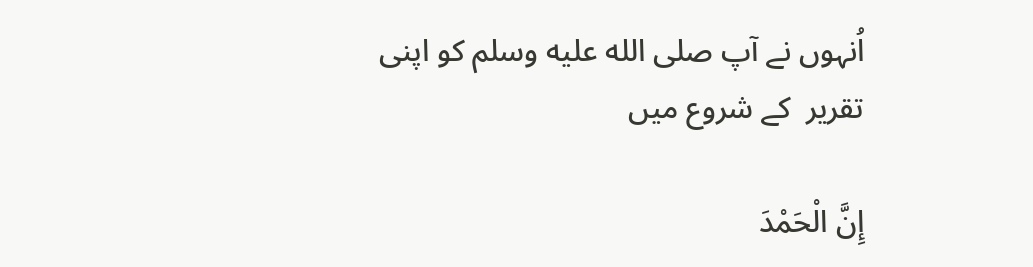اُنہوں نے آپ صلى الله عليه وسلم کو اپنی تقریر  کے شروع میں

إِنَّ الْحَمْدَ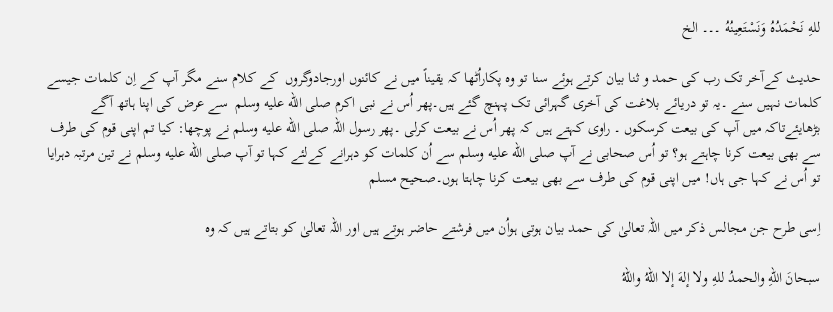للهِ نَحْمَدُهُ وَنَسْتَعِينُهُ ۔۔۔ الخ

حدیث کےآخر تک رب کی حمد و ثنا بیان کرتے ہوئے سنا تو وہ پکاراُٹھا کہ یقیناً میں نے کائنوں اورجادوگروں  کے کلام سنے مگر آپ کے اِن کلمات جیسے کلمات نہیں سنے ۔یہ تو دریائے بلاغت کی آخری گہرائی تک پہنچ گئے ہیں۔پھر اُس نے نبی اکرم صلى الله عليه وسلم  سے عرض کی اپنا ہاتھ آگے بڑھایئےتاکہ میں آپ کی بیعت کرسکوں ۔ راوی کہتے ہیں کہ پھر اُس نے بیعت کرلی ۔پھر رسول اللہ صلى الله عليه وسلم نے پوچھا: کیا تم اپنی قوم کی طرف سے بھی بیعت کرنا چاہتے ہو؟ تو اُس صحابی نے آپ صلى الله عليه وسلم سے اُن کلمات کو دہرانے کےلئے کہا تو آپ صلى الله عليه وسلم نے تین مرتبہ دہرایا تو اُس نے کہا جی ہاں! میں اپنی قوم کی طرف سے بھی بیعت کرنا چاہتا ہوں۔صحیح مسلم

اِسی طرح جن مجالس ذکر میں اللہ تعالیٰ کی حمد بیان ہوتی ہواُن میں فرشتے حاضر ہوتے ہیں اور اللہ تعالیٰ کو بتاتے ہیں کہ وہ

سبحانَ اللهِ والحمدُ للهِ ولا إلهَ إلا اللهُ واللهُ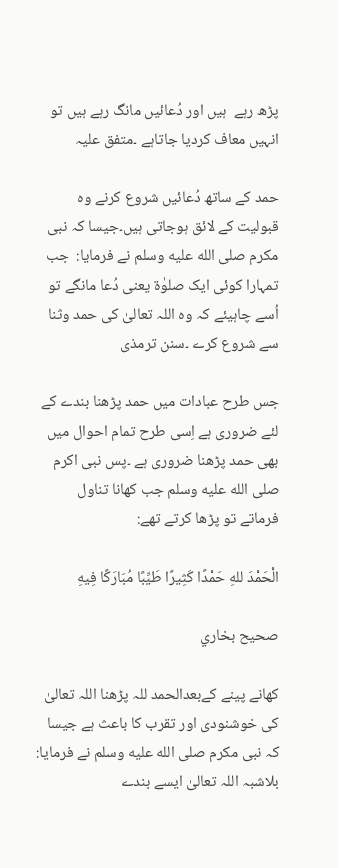پڑھ رہے  ہیں اور دُعائیں مانگ رہے ہیں تو انہیں معاف کردیا جاتاہے ۔متفق علیہ

حمد کے ساتھ دُعائیں شروع کرنے وہ قبولیت کے لائق ہوجاتی ہیں۔جیسا کہ نبی مکرم صلى الله عليه وسلم نے فرمایا:  جب تمہارا کوئی ایک صلوٰۃ یعنی دُعا مانگے تو اُسے چاہیئے کہ وہ اللہ تعالیٰ کی حمد وثنا سے شروع کرے ۔سنن ترمذی

جس طرح عبادات میں حمد پڑھنا بندے کے لئے ضروری ہے اِسی طرح تمام احوال میں بھی حمد پڑھنا ضروری ہے ۔پس نبی اکرم صلى الله عليه وسلم جب کھانا تناول فرماتے تو پڑھا کرتے تھے:

الْحَمْدَ للهِ حَمْدًا كَثِيرًا طَيِّبًا مُبَارَكًا فِيهِ

صحیح بخاري

کھانے پینے کےبعدالحمد للہ پڑھنا اللہ تعالیٰ کی خوشنودی اور تقرب کا باعث ہے جیسا کہ نبی مکرم صلى الله عليه وسلم نے فرمایا: بلاشبہ اللہ تعالیٰ ایسے بندے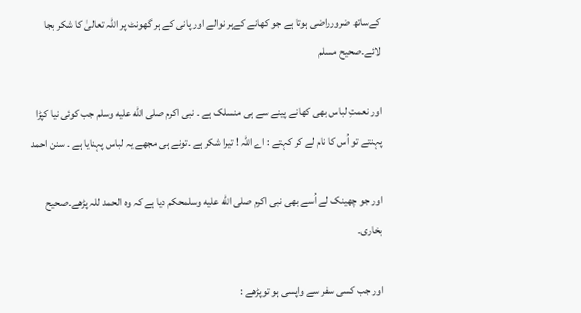کےساتھ ضرورراضی ہوتا ہے جو کھانے کےہر نوالے اور پانی کے ہر گھونٹ پر اللہ تعالیٰ کا شکر بجا لائے۔صحیح مسلم

اور نعمتِ لباس بھی کھانے پینے سے ہی منسلک ہے ۔ نبی اکرم صلى الله عليه وسلم جب کوئی نیا کپڑا پہنتے تو اُس کا نام لے کر کہتے : اے اللہ ! تیرا شکر ہے ۔تونے ہی مجھے یہ لباس پہنایا ہے ۔ سنن احمد

اور جو چھینک لے اُسے بھی نبی اکرم صلى الله عليه وسلمحکم دیا ہے کہ وہ الحمد للہ پڑھے۔صحیح بخاری۔

اور جب کسی سفر سے واپسی ہو توپڑھے :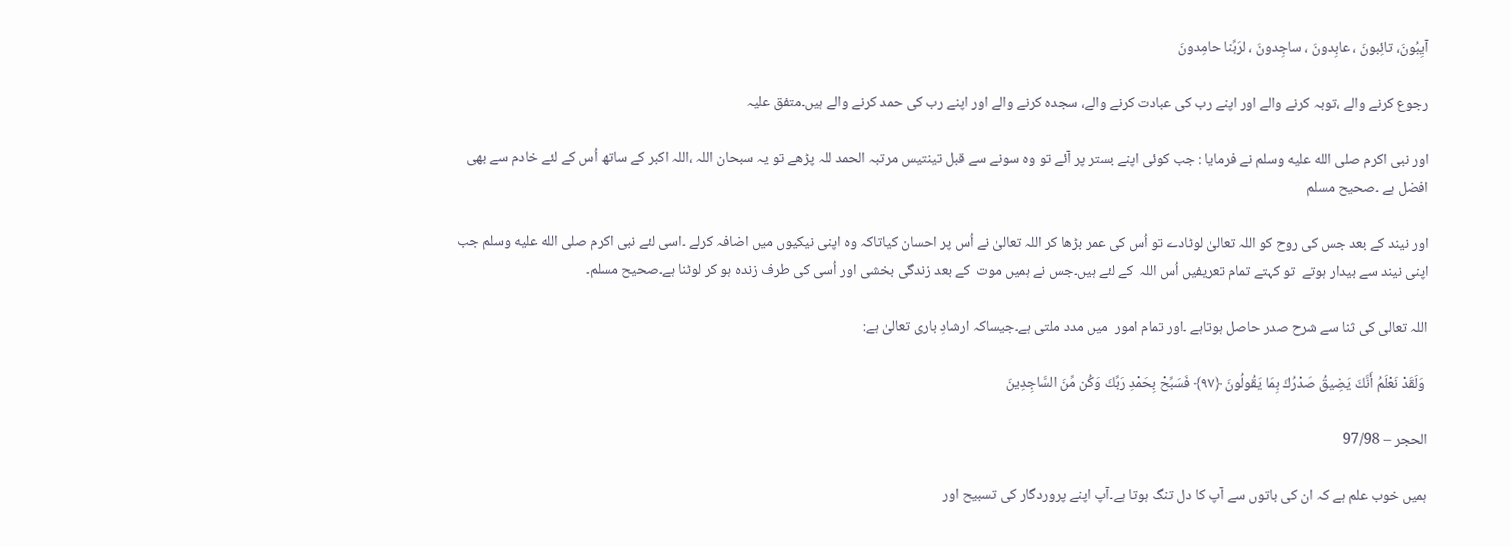آيِبُونَ، تائِبونَ ، عابِدونَ ، ساجِدونَ ، لرَبِّنا حامِدونَ

رجوع کرنے والے ،توبہ کرنے والے اور اپنے رب کی عبادت کرنے والے، سجدہ کرنے والے اور اپنے رب کی حمد کرنے والے ہیں۔متفق علیہ

اور نبی اکرم صلى الله عليه وسلم نے فرمایا : جب کوئی اپنے بستر پر آئے تو وہ سونے سے قبل تینتیس مرتبہ الحمد للہ پڑھے تو یہ سبحان اللہ ،اللہ اکبر کے ساتھ اُس کے لئے خادم سے بھی افضل ہے ۔صحیح مسلم

اور نیند کے بعد جس کی روح کو اللہ تعالیٰ لوٹادے تو اُس کی عمر بڑھا کر اللہ تعالیٰ نے اُس پر احسان کیاتاکہ وہ اپنی نیکیوں میں اضافہ کرلے ۔اسی لئے نبی اکرم صلى الله عليه وسلم جب اپنی نیند سے بیدار ہوتے  تو کہتے تمام تعریفیں اُس اللہ  کے لئے ہیں۔جس نے ہمیں موت  کے بعد زندگی بخشی اور اُسی کی طرف زندہ ہو کر لوٹنا ہے۔صحیح مسلم۔

اللہ تعالی کی ثنا سے شرح صدر حاصل ہوتاہے ۔اور تمام امور  میں مدد ملتی ہے۔جیساکہ ارشادِ باری تعالیٰ ہے:

 وَلَقَدْ نَعْلَمُ أَنَّكَ يَضِيقُ صَدْرُكَ بِمَا يَقُولُونَ ﴿٩٧﴾ فَسَبِّحْ بِحَمْدِ رَبِّكَ وَكُن مِّنَ السَّاجِدِينَ

الحجر – 97/98

ہمیں خوب علم ہے کہ ان کی باتوں سے آپ کا دل تنگ ہوتا ہے۔آپ اپنے پروردگار کی تسبیح اور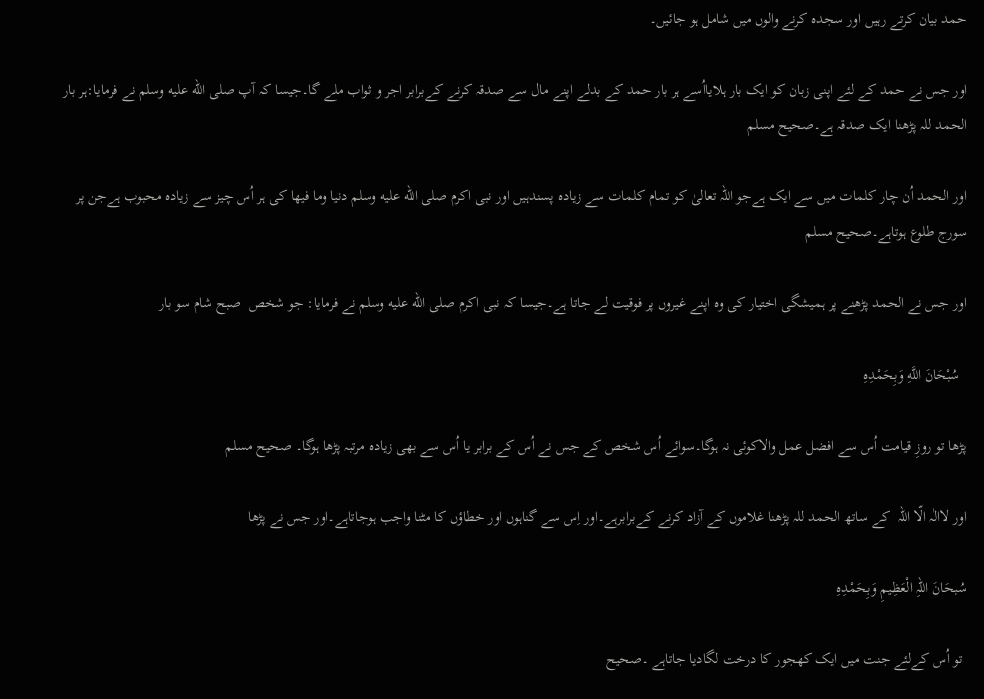حمد بیان کرتے رہیں اور سجده کرنے والوں میں شامل ہو جائیں۔

اور جس نے حمد کے لئے اپنی زبان کو ایک بار ہلایااُسے ہر بار حمد کے بدلے اپنے مال سے صدقہ کرنے کےبرابر اجر و ثواب ملے گا۔جیسا کہ آپ صلى الله عليه وسلم نے فرمایا:ہر بار الحمد للہ پڑھنا ایک صدقہ ہے۔صحیح مسلم

اور الحمد اُن چار کلمات میں سے ایک ہےجو اللہ تعالیٰ کو تمام کلمات سے زیادہ پسندہیں اور نبی اکرم صلى الله عليه وسلم دنیا وما فیھا کی ہر اُس چیز سے زیادہ محبوب ہےجن پر سورج طلوع ہوتاہے۔صحیح مسلم

اور جس نے الحمد پڑھنے پر ہمیشگی اختیار کی وہ اپنے غیروں پر فوقیت لے جاتا ہے۔جیسا کہ نبی اکرم صلى الله عليه وسلم نے فرمایا: جو شخص  صبح شام سو بار

  سُبْحَانَ اللَّهِ وَبِحَمْدِهِ

پڑھا تو روزِ قیامت اُس سے افضل عمل والاکوئی نہ ہوگا۔سوائے اُس شخص کے جس نے اُس کے برابر یا اُس سے بھی زیادہ مرتبہ پڑھا ہوگا۔ صحیح مسلم

اور لاالٰہ الّا اللہ  کے ساتھ الحمد للہ پڑھنا غلاموں کے آزاد کرنے کےبرابرہے۔اور اِس سے گناہوں اور خطاؤں کا مٹنا واجب ہوجاتاہے۔اور جس نے پڑھا

سُبحَانَ اللہِ الْعَظِیمِ وَبِحَمْدِہِ

 تو اُس کےلئے جنت میں ایک کھجور کا درخت لگادیا جاتاہے ۔صحیح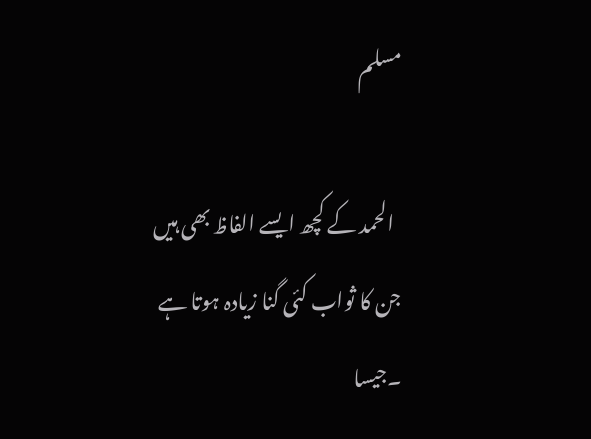مسلم

  الحمد کے کچھ ایسے الفاظ بھی ہیں جن کا ثواب کئی گنا زیادہ ہوتا ہے ۔جیسا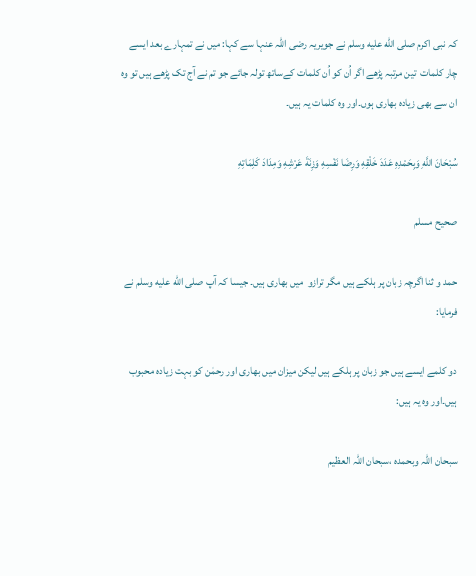کہ نبی اکرم صلى الله عليه وسلم نے جویریہ رضی اللہ عنہا سے کہا: میں نے تمہارے بعد ایسے چار کلمات  تین مرتبہ پڑھے اگر اُن کو اُن کلمات کےساتھ تولہ جائے جو تم نے آج تک پڑھے ہیں تو وہ ان سے بھی زیادہ بھاری ہوں۔اور وہ کلمات یہ ہیں۔

سُبْحَانَ اللَّهِ وَبِحَمْدِهِ عَدَدَ خَلْقِهِ وَرِضَا نَفْسِهِ وَزِنَةَ عَرْشِهِ وَمِدَادَ كَلِمَاتِهِ

صحیح مسلم

حمد و ثنا اگرچہ زبان پر ہلکے ہیں مگر ترازو  میں بھاری ہیں۔ جیسا کہ آپ صلى الله عليه وسلم نے فرمایا:

دو کلمے ایسے ہیں جو زبان پر ہلکے ہیں لیکن میزان میں بھاری اور رحمٰن کو بہت زیادہ محبوب ہیں۔اور وہ یہ ہیں:

سبحان اللہ وبحمدہ ،سبحان اللہ العظیم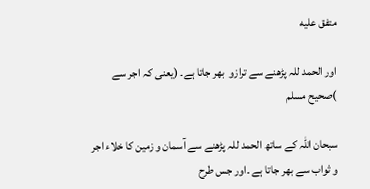متفق علیه

اور الحمد للہ پڑھنے سے ترازو  بھر جاتا ہے۔ (یعنی کہ اجر سے )صحیح مسلم

سبحان اللہ کے ساتھ الحمد للہ پڑھنے سے آسمان و زمین کا خلاء اجر و ثواب سے بھر جاتا ہے ۔اور جس طرح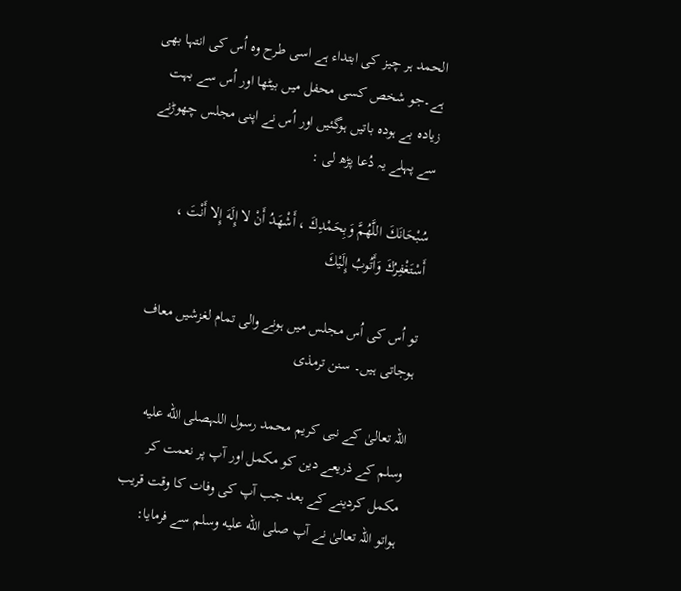الحمد ہر چیز کی ابتداء ہے اسی طرح وہ اُس کی انتہا بھی ہے۔جو شخص کسی محفل میں بیٹھا اور اُس سے بہت زیادہ بے ہودہ باتیں ہوگئیں اور اُس نے اپنی مجلس چھوڑنے سے پہلے یہ دُعا پڑھ لی :

سُبْحَانَكَ اللَّهُمَّ وَبِحَمْدِكَ ، أَشْهَدُ أَنْ لا إِلَهَ إِلا أَنْتَ ، أَسْتَغْفِرُكَ وَأَتُوبُ إِلَيْكَ

تو اُس کی اُس مجلس میں ہونے والی تمام لغزشیں معاف ہوجاتی ہیں۔ سنن ترمذی

اللہ تعالیٰ کے نبی کریم محمد رسول اللہصلى الله عليه وسلم کے ذریعے دین کو مکمل اور آپ پر نعمت کر مکمل کردینے کے بعد جب آپ کی وفات کا وقت قریب ہواتو اللہ تعالیٰ نے آپ صلى الله عليه وسلم سے فرمایا: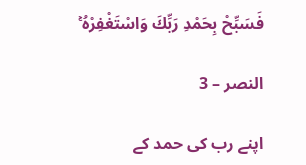فَسَبِّحْ بِحَمْدِ رَبِّكَ وَاسْتَغْفِرْهُ ۚ

النصر – 3

اپنے رب کی حمد کے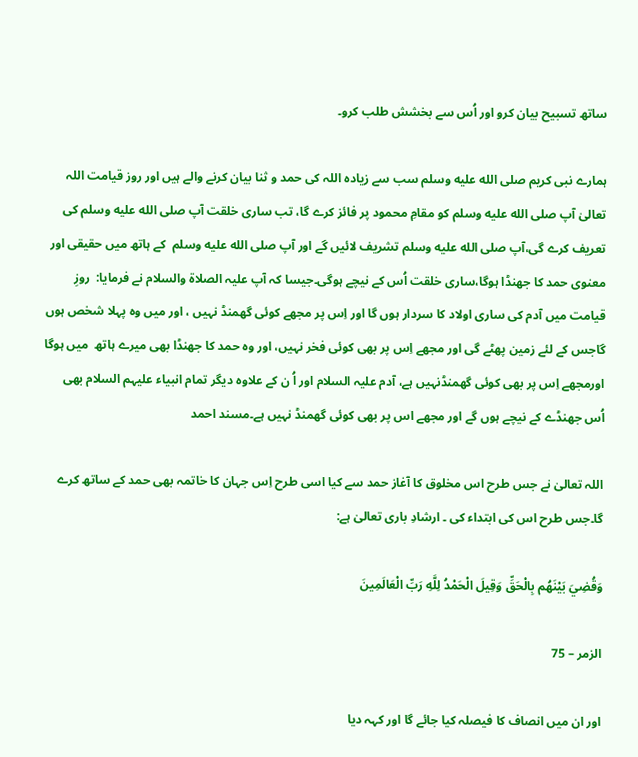ساتھ تسبیح بیان کرو اور اُس سے بخشش طلب کرو۔

ہمارے نبی کریم صلى الله عليه وسلم سب سے زیادہ اللہ کی حمد و ثنا بیان کرنے والے ہیں اور روز قیامت اللہ تعالیٰ آپ صلى الله عليه وسلم کو مقامِ محمود پر فائز کرے گا، تب ساری خلقت آپ صلى الله عليه وسلم کی تعریف کرے گی،آپ صلى الله عليه وسلم تشریف لائیں گے اور آپ صلى الله عليه وسلم  کے ہاتھ میں حقیقی اور معنوی حمد کا جھنڈا ہوگا،ساری خلقت اُس کے نیچے ہوگی۔جیسا کہ آپ علیہ الصلاۃ والسلام نے فرمایا:  روزِ قیامت میں آدم کی ساری اولاد کا سردار ہوں گا اور اِس پر مجھے کوئی گھمنڈ نہیں ، اور میں وہ پہلا شخص ہوں گاجس کے لئے زمین پھٹے گی اور مجھے اِس پر بھی کوئی فخر نہیں، اور وہ حمد کا جھنڈا بھی میرے ہاتھ  میں ہوگا اورمجھے اِس پر بھی کوئی گھمنڈنہیں ہے، آدم علیہ السلام اور اُ ن کے علاوہ دیگر تمام انبیاء علیہم السلام بھی اُس جھنڈے کے نیچے ہوں گے اور مجھے اس پر بھی کوئی گھمنڈ نہیں ہے۔مسند احمد

اللہ تعالیٰ نے جس طرح اس مخلوق کا آغاز حمد سے کیا اسی طرح اِس جہان کا خاتمہ بھی حمد کے ساتھ کرے گا۔جس طرح اس کی ابتداء کی ۔ ارشادِ باری تعالیٰ ہے:

وَقُضِيَ بَيْنَهُم بِالْحَقِّ وَقِيلَ الْحَمْدُ لِلَّهِ رَبِّ الْعَالَمِينَ

الزمر – 75

اور ان میں انصاف کا فیصلہ کیا جائے گا اور کہہ دیا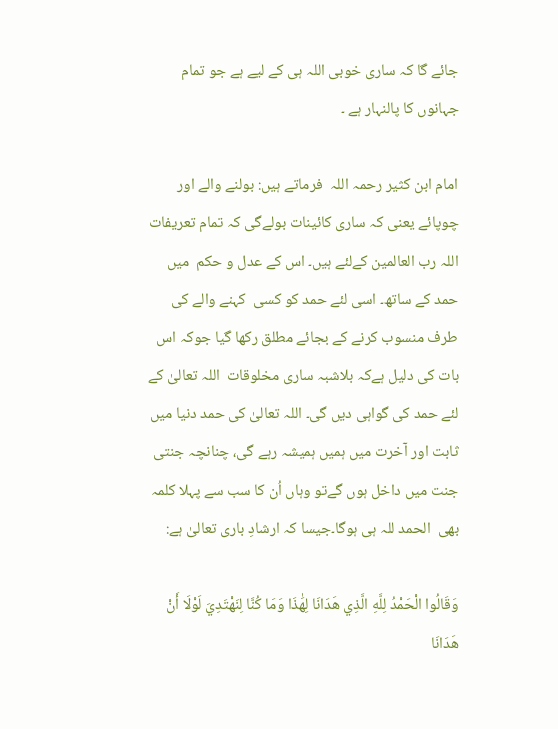جائے گا کہ ساری خوبی اللہ ہی کے لیے ہے جو تمام جہانوں کا پالنہار ہے ۔

امام ابن کثیر رحمہ اللہ  فرماتے ہیں: بولنے والے اور چوپائے یعنی کہ ساری کائینات بولےگی کہ تمام تعریفات اللہ رب العالمین کےلئے ہیں۔ اس کے عدل و حکم  میں حمد کے ساتھ۔ اسی لئے حمد کو کسی  کہنے والے کی طرف منسوب کرنے کے بجائے مطلق رکھا گیا جوکہ اس بات کی دلیل ہےکہ بلاشبہ ساری مخلوقات  اللہ تعالیٰ کے لئے حمد کی گواہی دیں گی۔ اللہ تعالیٰ کی حمد دنیا میں ثابت اور آخرت میں ہمیں ہمیشہ رہے گی، چنانچہ جنتی جنت میں داخل ہوں گےتو وہاں اُن کا سب سے پہلا کلمہ بھی  الحمد للہ ہی ہوگا۔جیسا کہ ارشادِ باری تعالیٰ ہے:

وَقَالُوا الْحَمْدُ لِلَّهِ الَّذِي هَدَانَا لِهَٰذَا وَمَا كُنَّا لِنَهْتَدِيَ لَوْلَا أَنْ هَدَانَا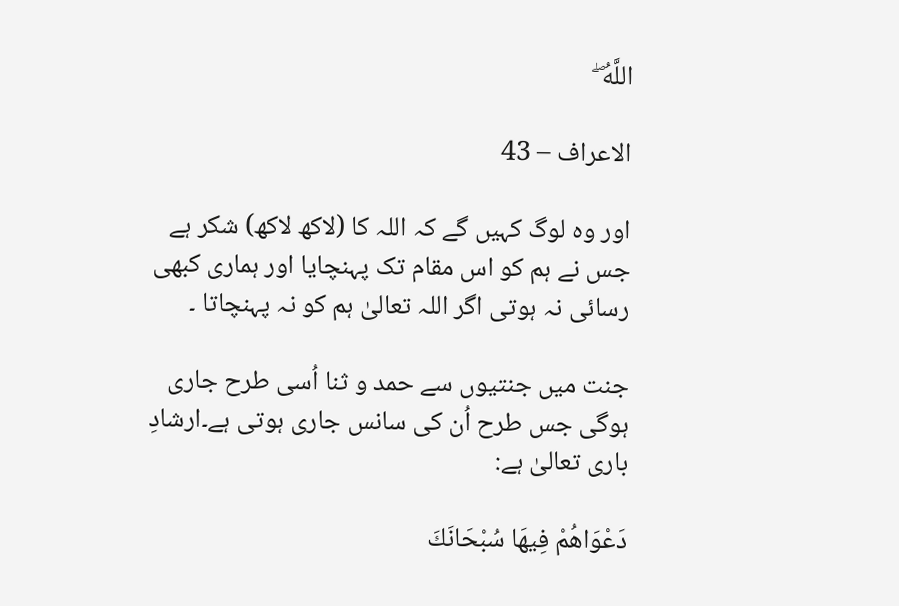اللَّهُ ۖ

الاعراف – 43

اور وه لوگ کہیں گے کہ اللہ کا (لاکھ لاکھ) شکر ہے جس نے ہم کو اس مقام تک پہنچایا اور ہماری کبھی رسائی نہ ہوتی اگر اللہ تعالیٰ ہم کو نہ پہنچاتا ۔

جنت میں جنتیوں سے حمد و ثنا اُسی طرح جاری ہوگی جس طرح اُن کی سانس جاری ہوتی ہے۔ارشادِ باری تعالیٰ ہے:

دَعْوَاهُمْ فِيهَا سُبْحَانَكَ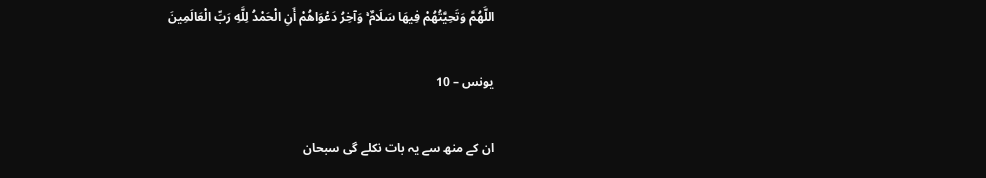اللَّهُمَّ وَتَحِيَّتُهُمْ فِيهَا سَلَامٌ ۚ وَآخِرُ دَعْوَاهُمْ أَنِ الْحَمْدُ لِلَّهِ رَبِّ الْعَالَمِينَ

یونس – 10

ان کے منھ سے یہ بات نکلے گی سبحان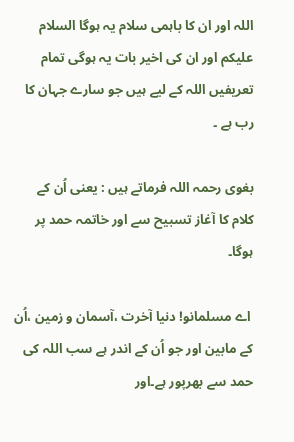اللہ اور ان کا باہمی سلام یہ ہوگا السلام علیکم اور ان کی اخیر بات یہ ہوگی تمام تعریفیں اللہ کے لیے ہیں جو سارے جہان کا رب ہے ۔

بغوی رحمہ اللہ فرماتے ہیں : یعنی اُن کے  کلام کا آغاز تسبیح سے اور خاتمہ حمد پر ہوگا۔

 اے مسلمانو! دنیا آخرت ،آسمان و زمین ،اُن کے مابین اور جو اُن کے اندر ہے سب اللہ کی حمد سے بھرپور ہے۔اور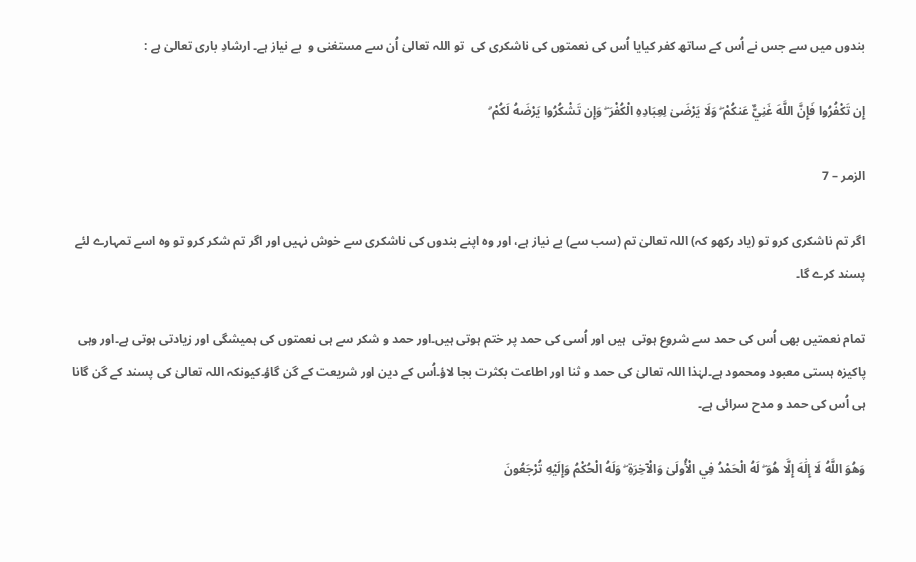بندوں میں سے جس نے اُس کے ساتھ کفر کیایا اُس کی نعمتوں کی ناشکری کی  تو اللہ تعالیٰ اُن سے مستغنی و  بے نیاز ہے۔ ارشادِ باری تعالیٰ ہے :

إِن تَكْفُرُوا فَإِنَّ اللَّهَ غَنِيٌّ عَنكُمْ ۖ وَلَا يَرْضَىٰ لِعِبَادِهِ الْكُفْرَ ۖ وَإِن تَشْكُرُوا يَرْضَهُ لَكُمْ ۗ

الزمر – 7

اگر تم ناشکری کرو تو (یاد رکھو کہ) اللہ تعالیٰ تم (سب سے) بے نیاز ہے، اور وه اپنے بندوں کی ناشکری سے خوش نہیں اور اگر تم شکر کرو تو وه اسے تمہارے لئے پسند کرے گا۔

تمام نعمتیں بھی اُس کی حمد سے شروع ہوتی  ہیں اور اُسی کی حمد پر ختم ہوتی ہیں۔اور حمد و شکر سے ہی نعمتوں کی ہمیشگی اور زیادتی ہوتی ہے۔اور وہی پاکیزہ ہستی معبود ومحمود ہے۔لہٰذا اللہ تعالیٰ کی حمد و ثنا اور اطاعت بکثرت بجا لاؤ۔اُس کے دین اور شریعت کے گن گاؤ۔کیونکہ اللہ تعالیٰ کی پسند کے گن گانا ہی اُس کی حمد و مدح سرائی ہے۔

وَهُوَ اللَّهُ لَا إِلَٰهَ إِلَّا هُوَ ۖ لَهُ الْحَمْدُ فِي الْأُولَىٰ وَالْآخِرَةِ ۖ وَلَهُ الْحُكْمُ وَإِلَيْهِ تُرْجَعُونَ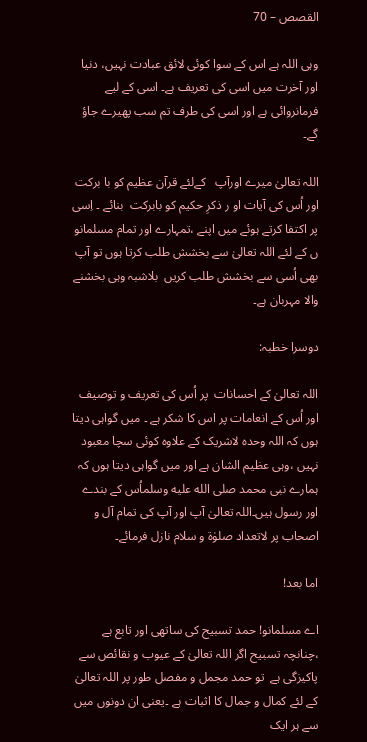القصص – 70

وہی اللہ ہے اس کے سوا کوئی لائق عبادت نہیں، دنیا اور آخرت میں اسی کی تعریف ہے۔ اسی کے لیے فرمانروائی ہے اور اسی کی طرف تم سب پھیرے جاؤ گے۔

اللہ تعالیٰ میرے اورآپ   کےلئے قرآن عظیم کو با برکت اور اُس کی آیات او ر ذکرِ حکیم کو بابرکت  بنائے ۔ اِسی پر اکتفا کرتے ہوئے میں اپنے ،تمہارے اور تمام مسلمانو ں کے لئے اللہ تعالیٰ سے بخشش طلب کرتا ہوں تو آپ بھی اُسی سے بخشش طلب کریں  بلاشبہ وہی بخشنے والا مہربان ہے۔

دوسرا خطبہ:

اللہ تعالیٰ کے احسانات  پر اُس کی تعریف و توصیف اور اُس کے انعامات پر اس کا شکر ہے ۔ میں گواہی دیتا ہوں کہ اللہ وحدہ لاشریک کے علاوہ کوئی سچا معبود نہیں ،وہی عظیم الشان ہے اور میں گواہی دیتا ہوں کہ ہمارے نبی محمد صلى الله عليه وسلماُس کے بندے اور رسول ہیں۔اللہ تعالیٰ آپ اور آپ کی تمام آل و اصحاب پر لاتعداد صلوٰۃ و سلام نازل فرمائے۔

اما بعد!

اے مسلمانو! حمد تسبیح کی ساتھی اور تابع ہے ،چنانچہ تسبیح اگر اللہ تعالیٰ کے عیوب و نقائص سے پاکیزگی ہے  تو حمد مجمل و مفصل طور پر اللہ تعالیٰ کے لئے کمال و جمال کا اثبات ہے ۔یعنی ان دونوں میں سے ہر ایک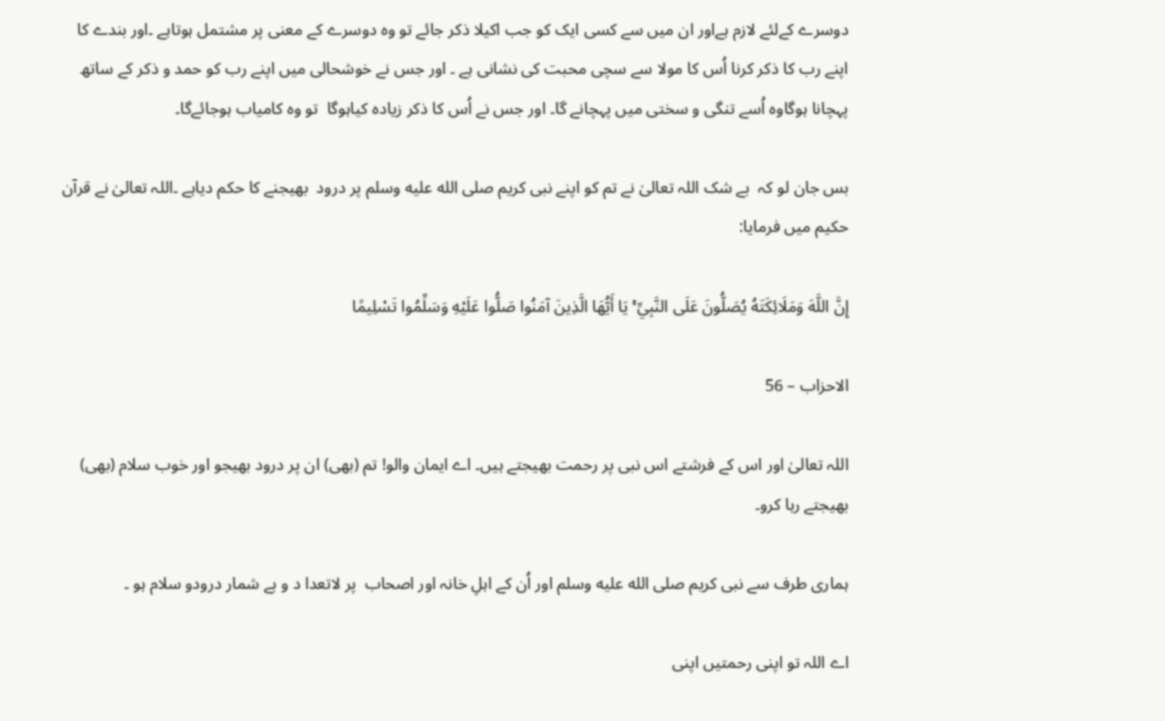دوسرے کےلئے لازم ہےاور ان میں سے کسی ایک کو جب اکیلا ذکر جائے تو وہ دوسرے کے معنی پر مشتمل ہوتاہے ۔اور بندے کا اپنے رب کا ذکر کرنا اُس کا مولا سے سچی محبت کی نشانی ہے ۔ اور جس نے خوشحالی میں اپنے رب کو حمد و ذکر کے ساتھ پہچانا ہوگاوہ اُسے تنگی و سختی میں پہچانے گا۔ اور جس نے اُس کا ذکر زیادہ کیاہوگا  تو وہ کامیاب ہوجائےگا۔

بس جان لو کہ  بے شک اللہ تعالیٰ نے تم کو اپنے نبی کریم صلى الله عليه وسلم پر درود  بھیجنے کا حکم دیاہے ۔اللہ تعالیٰ نے قرآن حکیم میں فرمایا:

إِنَّ اللَّهَ وَمَلَائِكَتَهُ يُصَلُّونَ عَلَى النَّبِيِّ ۚ يَا أَيُّهَا الَّذِينَ آمَنُوا صَلُّوا عَلَيْهِ وَسَلِّمُوا تَسْلِيمًا

الاحزاب – 56

اللہ تعالیٰ اور اس کے فرشتے اس نبی پر رحمت بھیجتے ہیں۔ اے ایمان والو! تم (بھی) ان پر درود بھیجو اور خوب سلام (بھی) بھیجتے رہا کرو۔

ہماری طرف سے نبی کریم صلى الله عليه وسلم اور اُن کے اہلِ خانہ اور اصحاب  پر لاتعدا د و بے شمار درودو سلام ہو ۔

اے اللہ تو اپنی رحمتیں اپنی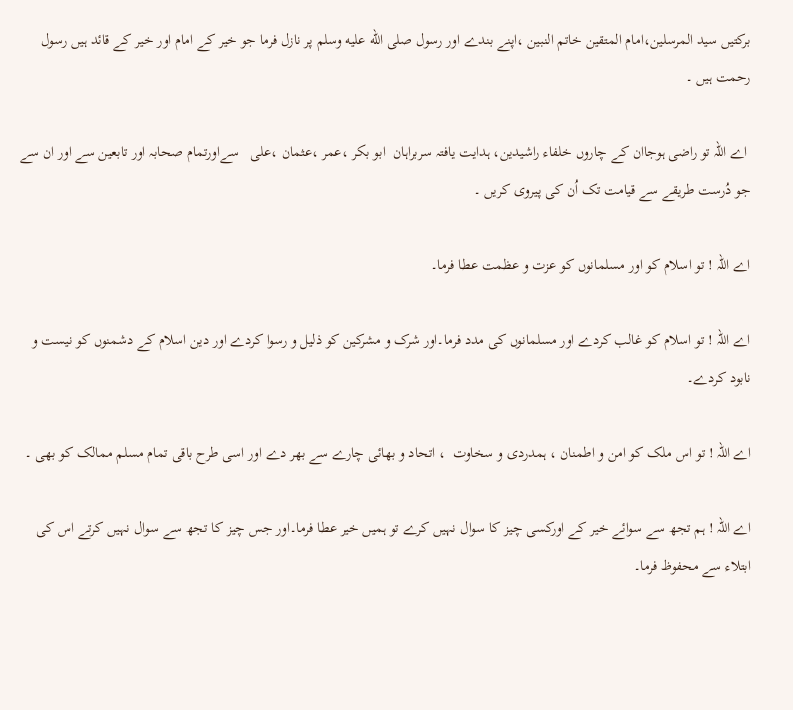برکتیں سید المرسلین،امام المتقین خاتم النبین ،اپنے بندے اور رسول صلى الله عليه وسلم پر نازل فرما جو خیر کے امام اور خیر کے قائد ہیں رسول رحمت ہیں ۔

 اے اللہ تو راضی ہوجاان کے چاروں خلفاء راشیدین، ہدایت یافتہ سربراہان  ابو بکر ،عمر ،عثمان ،علی   سےاورتمام صحابہ اور تابعین سے اور ان سے جو دُرست طریقے سے قیامت تک اُن کی پیروی کریں ۔

اے اللہ ! تو اسلام کو اور مسلمانوں کو عزت و عظمت عطا فرما۔

اے اللہ ! تو اسلام کو غالب کردے اور مسلمانوں کی مدد فرما۔اور شرک و مشرکین کو ذلیل و رسوا کردے اور دین اسلام کے دشمنوں کو نیست و نابود کردے۔

اے اللہ ! تو اس ملک کو امن و اطمنان ، ہمدردی و سخاوت  ، اتحاد و بھائی چارے سے بھر دے اور اسی طرح باقی تمام مسلم ممالک کو بھی ۔

اے اللہ ! ہم تجھ سے سوائے خیر کے اورکسی چیز کا سوال نہیں کرے تو ہمیں خیر عطا فرما۔اور جس چیز کا تجھ سے سوال نہیں کرتے اس کی ابتلاء سے محفوظ فرما۔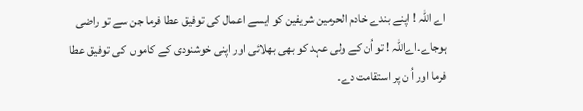اے اللہ ! اپنے بندے خادم الحرمین شریفین کو ایسے اعمال کی توفیق عطا فرما جن سے تو راضی ہوجاے۔اےاللہ ! تو اُن کے ولی عہد کو بھی بھلائی اور اپنی خوشنودی کے کاموں  کی توفیق عطا فرما اور اُ ن پر استقامت دے۔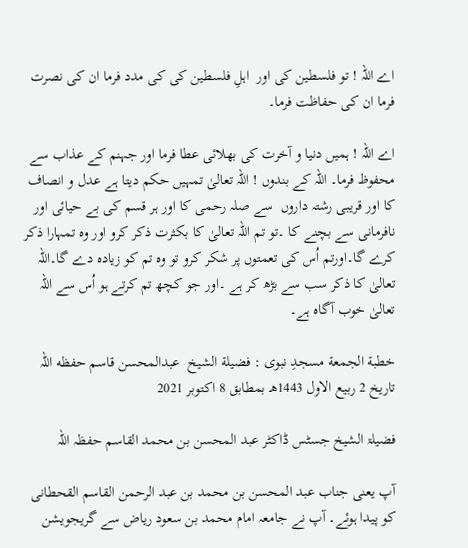اے اللہ ! تو فلسطین کی اور  اہلِ فلسطین کی کی مدد فرما ان کی نصرت فرما ان کی حفاظت فرما۔

اے اللہ ! ہمیں دنیا و آخرت کی بھلائی عطا فرما اور جہنم کے عذاب سے محفوظ فرما۔ اللہ کے بندوں ! اللہ تعالیٰ تمہیں حکم دیتا ہے عدل و انصاف کا اور قریبی رشتہ داروں  سے صلہ رحمی کا اور ہر قسم کی بے حیائی اور نافرمانی سے بچنے کا ۔تو تم اللہ تعالیٰ کا بکثرت ذکر کرو اور وہ تمہارا ذکر کرے گا۔اورتم اُس کی تعمتوں پر شکر کرو تو وہ تم کو زیادہ دے گا۔اللہ تعالیٰ کا ذکر سب سے بڑھ کر ہے ۔اور جو کچھ تم کرتے ہو اُس سے اللہ تعالیٰ خوب آگاہ ہے۔

خطبة الجمعة مسجدِ نبوی : فضیلة الشیخ  عبدالمحسن قاسم حفظه اللہ
تاریخ 2 ربیع الاول 1443هـ بمطابق 8 اکتوبر 2021

فضیلۃ الشیخ جسٹس ڈاکٹر عبد المحسن بن محمد القاسم حفظہ اللہ

آپ یعنی جناب عبد المحسن بن محمد بن عبد الرحمن القاسم القحطانی کو پیدا ہوئے۔ آپ نے جامعہ امام محمد بن سعود ریاض سے گریجویشن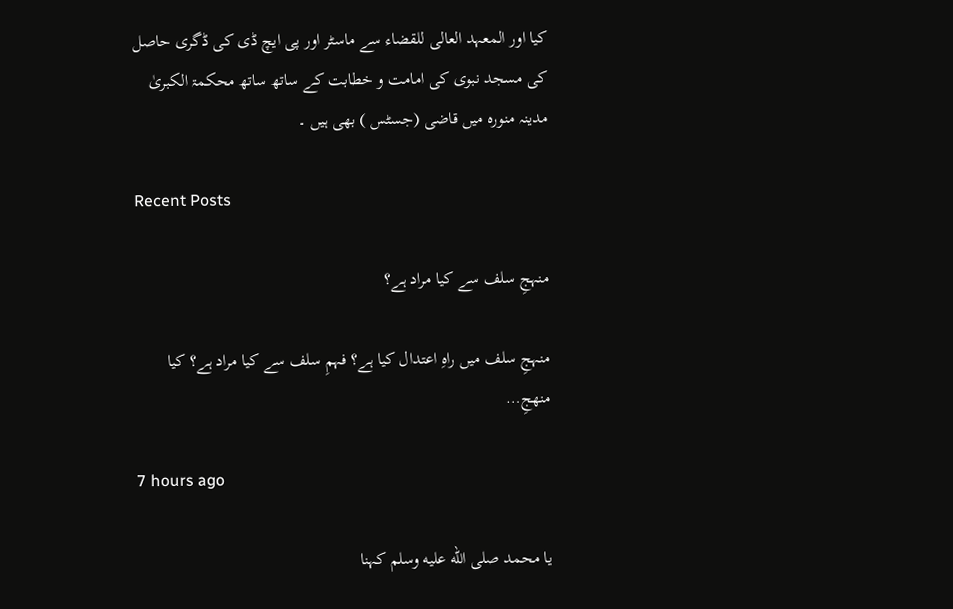کیا اور المعہد العالی للقضاء سے ماسٹر اور پی ایچ ڈی کی ڈگری حاصل کی مسجد نبوی کی امامت و خطابت کے ساتھ ساتھ محکمۃ الکبریٰ مدینہ منورہ میں قاضی (جسٹس ) بھی ہیں ۔

Recent Posts

منہجِ سلف سے کیا مراد ہے؟

منہجِ سلف میں راہِ اعتدال کیا ہے؟ فہمِ سلف سے کیا مراد ہے؟ کیا منھجِ…

7 hours ago

یا محمد صلى الله عليه وسلم کہنا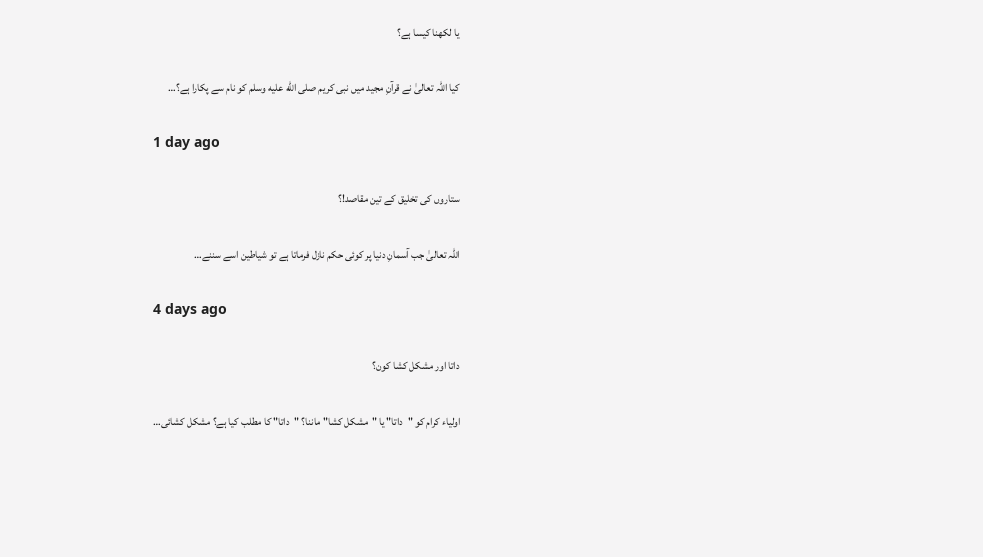یا لکھنا کیسا ہے؟

کیا اللہ تعالیٰ نے قرآنِ مجید میں نبی کریم صلى الله عليه وسلم کو نام سے پکارا ہے؟…

1 day ago

ستاروں کی تخلیق کے تین مقاصد!؟

اللہ تعالیٰ جب آسمانِ دنیا پر کوئی حکم نازل فرماتا ہے تو شیاطین اسے سننے…

4 days ago

داتا اور مشکل کشا کون؟

اولیاء کرام کو "داتا" یا "مشکل کشا" ماننا؟ "داتا" کا مطلب کیا ہے؟ مشکل کشائی…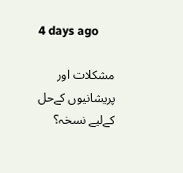4 days ago

مشکلات اور پریشانیوں کےحل کےلیے نسخہ؟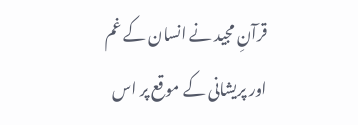قرآنِ مجید نے انسان کے غم اور پریشانی کے موقع پر اس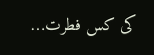کی کس فطرت…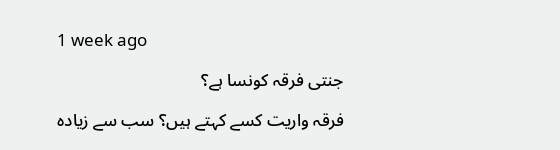1 week ago

جنتی فرقہ کونسا ہے؟

فرقہ واریت کسے کہتے ہیں؟ سب سے زیادہ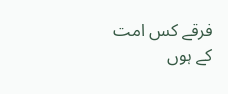فرقے کس امت کے ہوں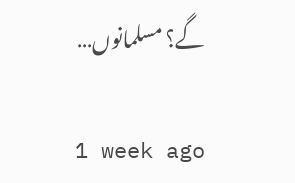گے؟ مسلمانوں…

1 week ago